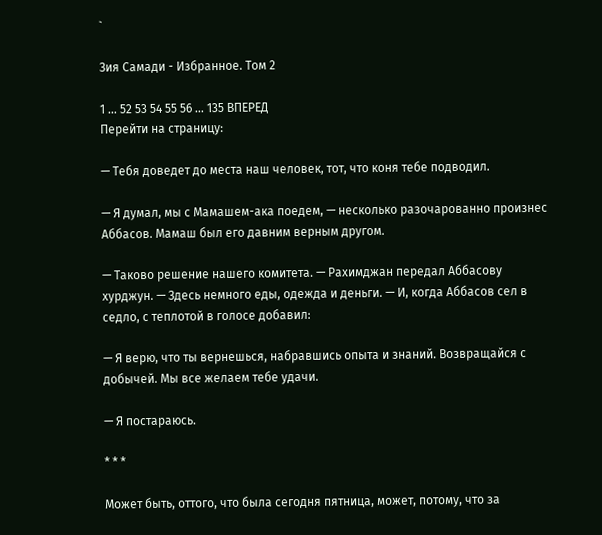`

Зия Самади - Избранное. Том 2

1 ... 52 53 54 55 56 ... 135 ВПЕРЕД
Перейти на страницу:

— Тебя доведет до места наш человек, тот, что коня тебе подводил.

— Я думал, мы с Мамашем-ака поедем, — несколько разочарованно произнес Аббасов. Мамаш был его давним верным другом.

— Таково решение нашего комитета. — Рахимджан передал Аббасову хурджун. — Здесь немного еды, одежда и деньги. — И, когда Аббасов сел в седло, с теплотой в голосе добавил:

— Я верю, что ты вернешься, набравшись опыта и знаний. Возвращайся с добычей. Мы все желаем тебе удачи.

— Я постараюсь.

* * *

Может быть, оттого, что была сегодня пятница, может, потому, что за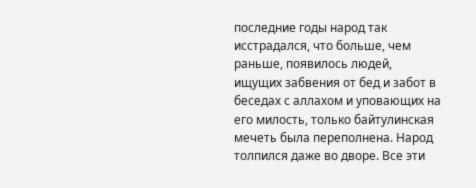последние годы народ так исстрадался, что больше, чем раньше, появилось людей, ищущих забвения от бед и забот в беседах с аллахом и уповающих на его милость, только байтулинская мечеть была переполнена. Народ толпился даже во дворе. Все эти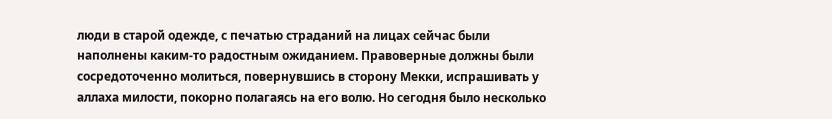люди в старой одежде, с печатью страданий на лицах сейчас были наполнены каким-то радостным ожиданием. Правоверные должны были сосредоточенно молиться, повернувшись в сторону Мекки, испрашивать у аллаха милости, покорно полагаясь на его волю. Но сегодня было несколько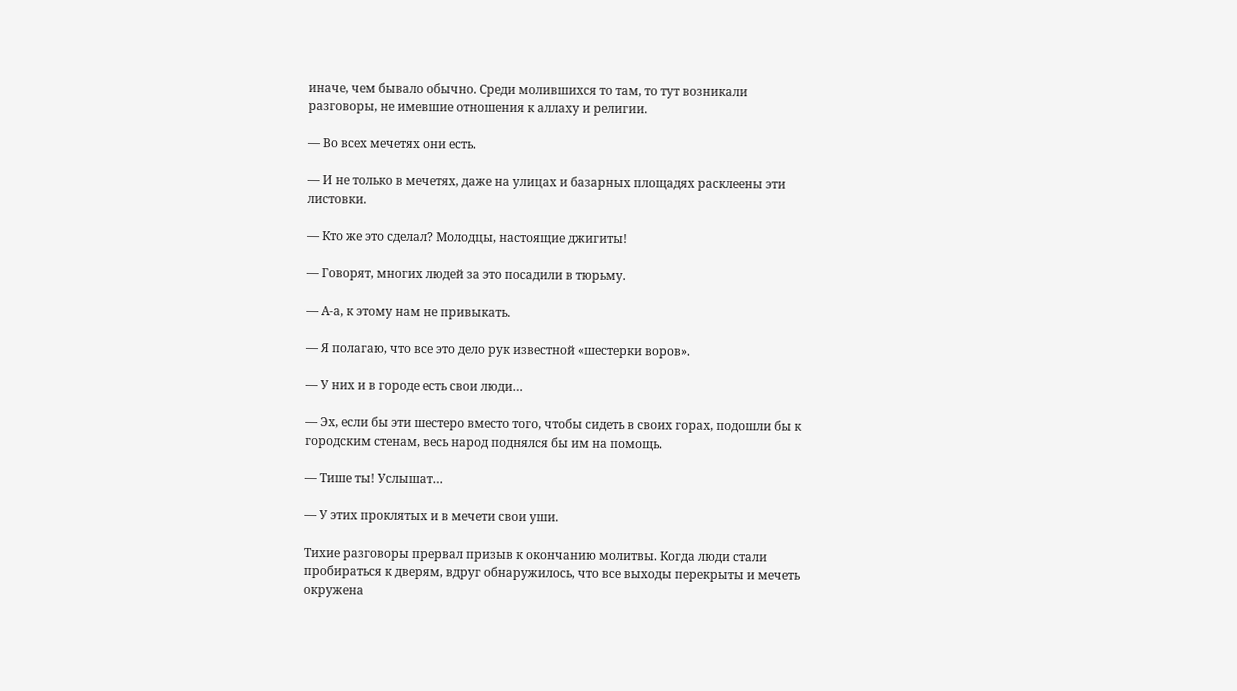иначе, чем бывало обычно. Среди молившихся то там, то тут возникали разговоры, не имевшие отношения к аллаху и религии.

— Во всех мечетях они есть.

— И не только в мечетях, даже на улицах и базарных площадях расклеены эти листовки.

— Кто же это сделал? Молодцы, настоящие джигиты!

— Говорят, многих людей за это посадили в тюрьму.

— A-а, к этому нам не привыкать.

— Я полагаю, что все это дело рук известной «шестерки воров».

— У них и в городе есть свои люди…

— Эх, если бы эти шестеро вместо того, чтобы сидеть в своих горах, подошли бы к городским стенам, весь народ поднялся бы им на помощь.

— Тише ты! Услышат…

— У этих проклятых и в мечети свои уши.

Тихие разговоры прервал призыв к окончанию молитвы. Когда люди стали пробираться к дверям, вдруг обнаружилось, что все выходы перекрыты и мечеть окружена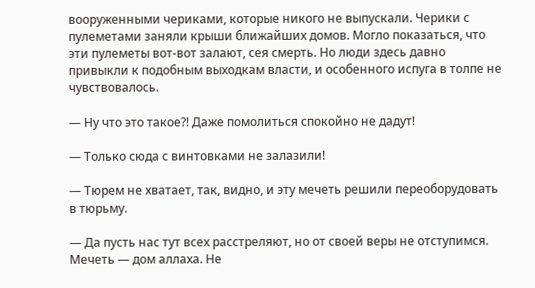вооруженными чериками, которые никого не выпускали. Черики с пулеметами заняли крыши ближайших домов. Могло показаться, что эти пулеметы вот-вот залают, сея смерть. Но люди здесь давно привыкли к подобным выходкам власти, и особенного испуга в толпе не чувствовалось.

— Ну что это такое?! Даже помолиться спокойно не дадут!

— Только сюда с винтовками не залазили!

— Тюрем не хватает, так, видно, и эту мечеть решили переоборудовать в тюрьму.

— Да пусть нас тут всех расстреляют, но от своей веры не отступимся. Мечеть — дом аллаха. Не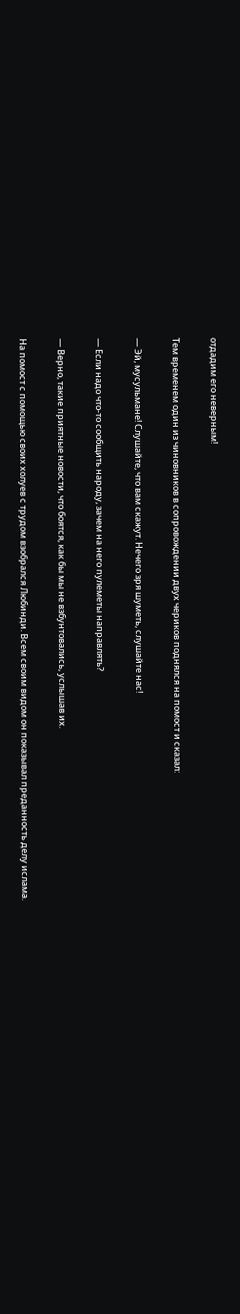отдадим его неверным!

Тем временем один из чиновников в сопровождении двух чериков поднялся на помост и сказал:

— Эй, мусульмане! Слушайте, что вам скажут. Нечего зря шуметь, слушайте нас!

— Если надо что-то сообщить народу, зачем на него пулеметы направлять?

— Верно, такие приятные новости, что боятся, как бы мы не взбунтовались, услышав их.

На помост с помощью своих холуев с трудом взобрался Любинди. Всем своим видом он показывал преданность делу ислама.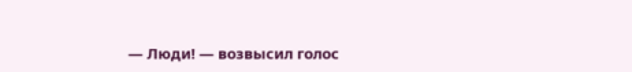— Люди! — возвысил голос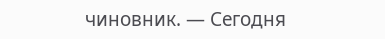чиновник. — Сегодня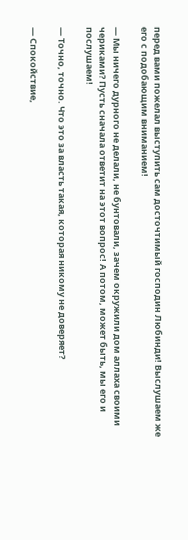перед вами пожелал выступить сам досточтимый господин Любинди! Выслушаем же его с подобающим вниманием!

— Мы ничего дурного не делали, не бунтовали, зачем окружили дом аллаха своими чериками? Пусть сначала ответит на этот вопрос! А потом, может быть, мы его и послушаем!

— Точно, точно. Что это за власть такая, которая никому не доверяет?

— Спокойствие,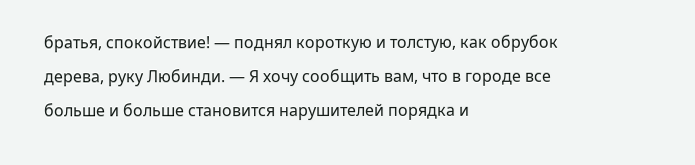братья, спокойствие! — поднял короткую и толстую, как обрубок дерева, руку Любинди. — Я хочу сообщить вам, что в городе все больше и больше становится нарушителей порядка и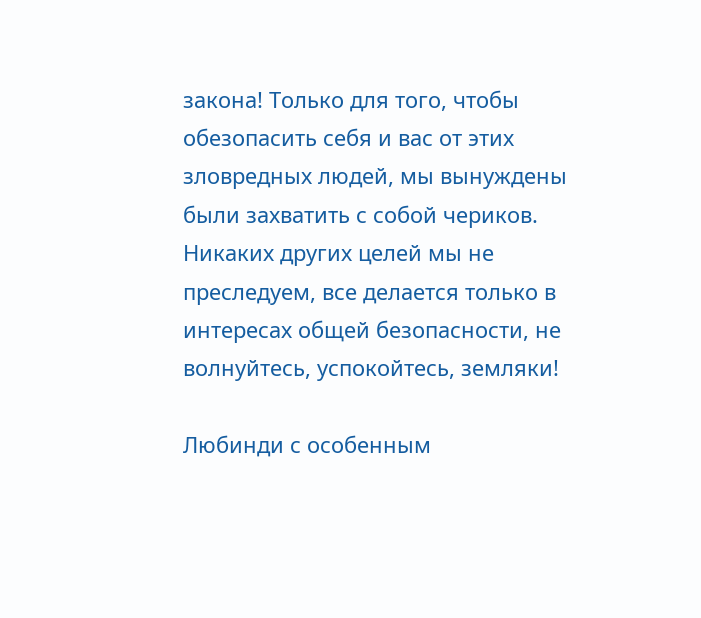закона! Только для того, чтобы обезопасить себя и вас от этих зловредных людей, мы вынуждены были захватить с собой чериков. Никаких других целей мы не преследуем, все делается только в интересах общей безопасности, не волнуйтесь, успокойтесь, земляки!

Любинди с особенным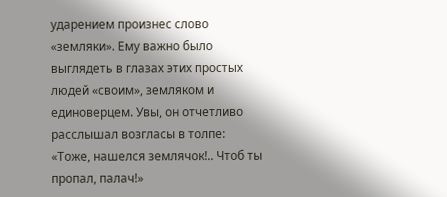ударением произнес слово «земляки». Ему важно было выглядеть в глазах этих простых людей «своим», земляком и единоверцем. Увы, он отчетливо расслышал возгласы в толпе: «Тоже, нашелся землячок!.. Чтоб ты пропал, палач!»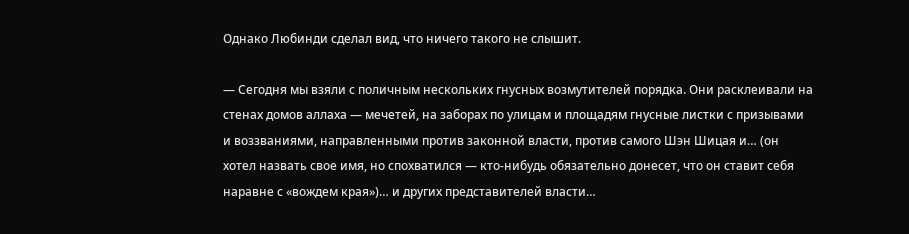Однако Любинди сделал вид, что ничего такого не слышит.

— Сегодня мы взяли с поличным нескольких гнусных возмутителей порядка. Они расклеивали на стенах домов аллаха — мечетей, на заборах по улицам и площадям гнусные листки с призывами и воззваниями, направленными против законной власти, против самого Шэн Шицая и… (он хотел назвать свое имя, но спохватился — кто-нибудь обязательно донесет, что он ставит себя наравне с «вождем края»)… и других представителей власти…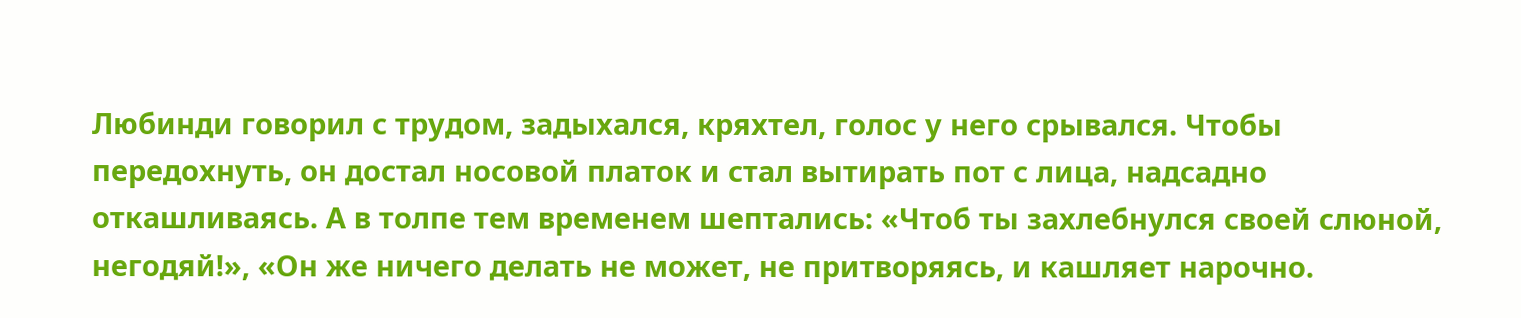Любинди говорил с трудом, задыхался, кряхтел, голос у него срывался. Чтобы передохнуть, он достал носовой платок и стал вытирать пот с лица, надсадно откашливаясь. А в толпе тем временем шептались: «Чтоб ты захлебнулся своей слюной, негодяй!», «Он же ничего делать не может, не притворяясь, и кашляет нарочно.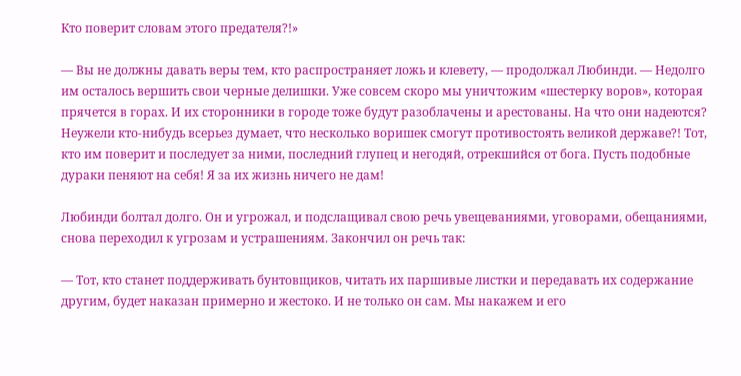Кто поверит словам этого предателя?!»

— Вы не должны давать веры тем, кто распространяет ложь и клевету, — продолжал Любинди. — Недолго им осталось вершить свои черные делишки. Уже совсем скоро мы уничтожим «шестерку воров», которая прячется в горах. И их сторонники в городе тоже будут разоблачены и арестованы. На что они надеются? Неужели кто-нибудь всерьез думает, что несколько воришек смогут противостоять великой державе?! Тот, кто им поверит и последует за ними, последний глупец и негодяй, отрекшийся от бога. Пусть подобные дураки пеняют на себя! Я за их жизнь ничего не дам!

Любинди болтал долго. Он и угрожал, и подслащивал свою речь увещеваниями, уговорами, обещаниями, снова переходил к угрозам и устрашениям. Закончил он речь так:

— Тот, кто станет поддерживать бунтовщиков, читать их паршивые листки и передавать их содержание другим, будет наказан примерно и жестоко. И не только он сам. Мы накажем и его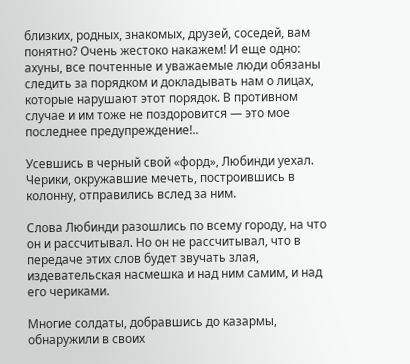близких, родных, знакомых, друзей, соседей, вам понятно? Очень жестоко накажем! И еще одно: ахуны, все почтенные и уважаемые люди обязаны следить за порядком и докладывать нам о лицах, которые нарушают этот порядок. В противном случае и им тоже не поздоровится — это мое последнее предупреждение!..

Усевшись в черный свой «форд», Любинди уехал. Черики, окружавшие мечеть, построившись в колонну, отправились вслед за ним.

Слова Любинди разошлись по всему городу, на что он и рассчитывал. Но он не рассчитывал, что в передаче этих слов будет звучать злая, издевательская насмешка и над ним самим, и над его чериками.

Многие солдаты, добравшись до казармы, обнаружили в своих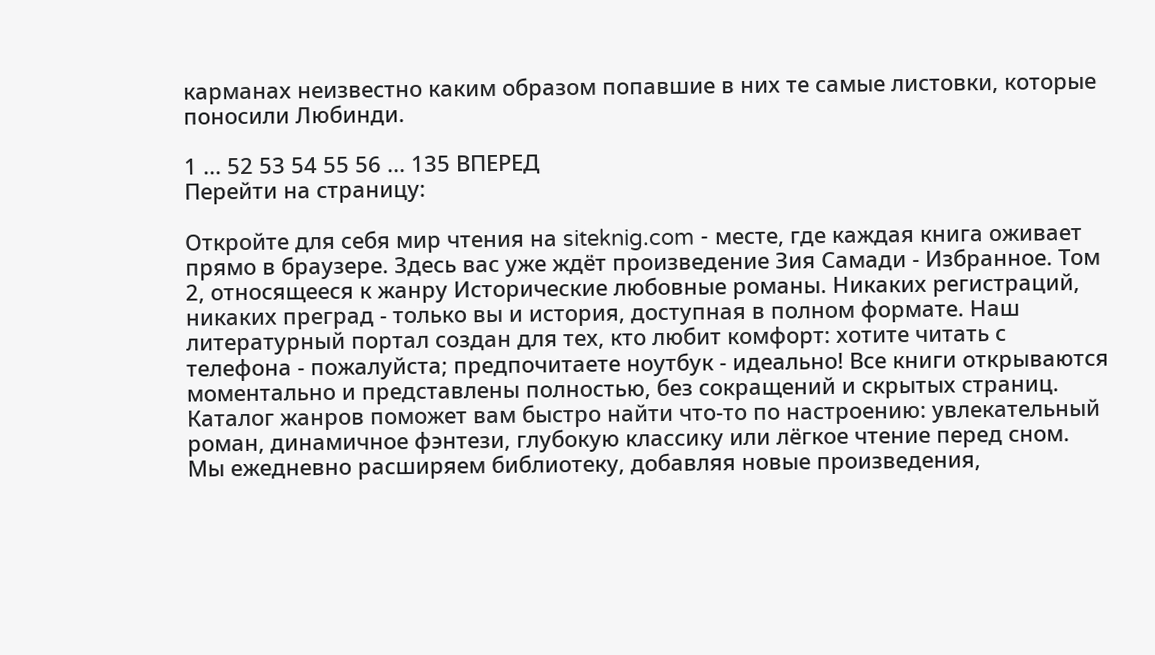карманах неизвестно каким образом попавшие в них те самые листовки, которые поносили Любинди.

1 ... 52 53 54 55 56 ... 135 ВПЕРЕД
Перейти на страницу:

Откройте для себя мир чтения на siteknig.com - месте, где каждая книга оживает прямо в браузере. Здесь вас уже ждёт произведение Зия Самади - Избранное. Том 2, относящееся к жанру Исторические любовные романы. Никаких регистраций, никаких преград - только вы и история, доступная в полном формате. Наш литературный портал создан для тех, кто любит комфорт: хотите читать с телефона - пожалуйста; предпочитаете ноутбук - идеально! Все книги открываются моментально и представлены полностью, без сокращений и скрытых страниц. Каталог жанров поможет вам быстро найти что-то по настроению: увлекательный роман, динамичное фэнтези, глубокую классику или лёгкое чтение перед сном. Мы ежедневно расширяем библиотеку, добавляя новые произведения,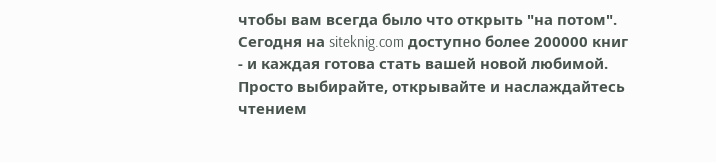чтобы вам всегда было что открыть "на потом". Сегодня на siteknig.com доступно более 200000 книг - и каждая готова стать вашей новой любимой. Просто выбирайте, открывайте и наслаждайтесь чтением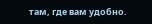там, где вам удобно.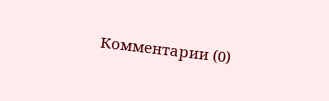Комментарии (0)